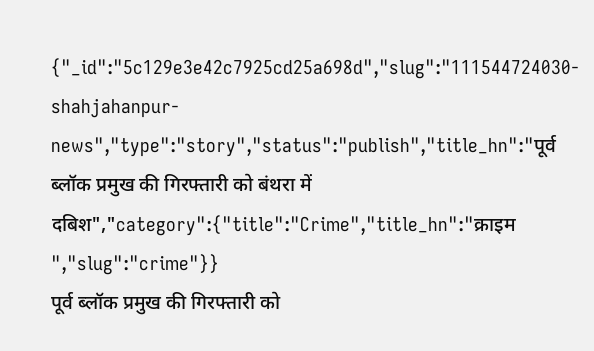{"_id":"5c129e3e42c7925cd25a698d","slug":"111544724030-shahjahanpur-news","type":"story","status":"publish","title_hn":"पूर्व ब्लॉक प्रमुख की गिरफ्तारी को बंथरा में दबिश","category":{"title":"Crime","title_hn":"क्राइम ","slug":"crime"}}
पूर्व ब्लॉक प्रमुख की गिरफ्तारी को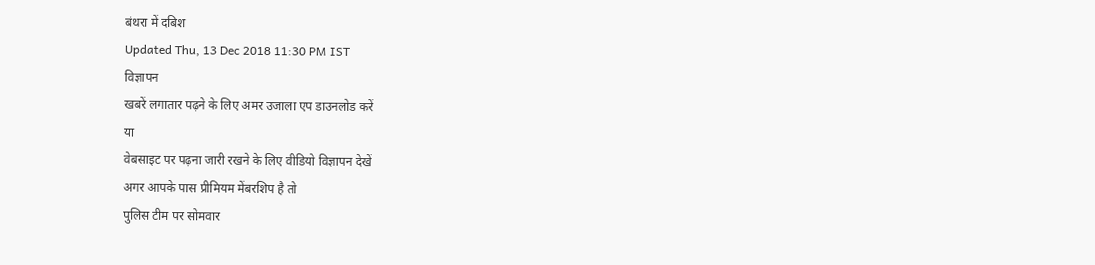बंथरा में दबिश
Updated Thu, 13 Dec 2018 11:30 PM IST
विज्ञापन
खबरें लगातार पढ़ने के लिए अमर उजाला एप डाउनलोड करें
या
वेबसाइट पर पढ़ना जारी रखने के लिए वीडियो विज्ञापन देखें
अगर आपके पास प्रीमियम मेंबरशिप है तो
पुलिस टीम पर सोमवार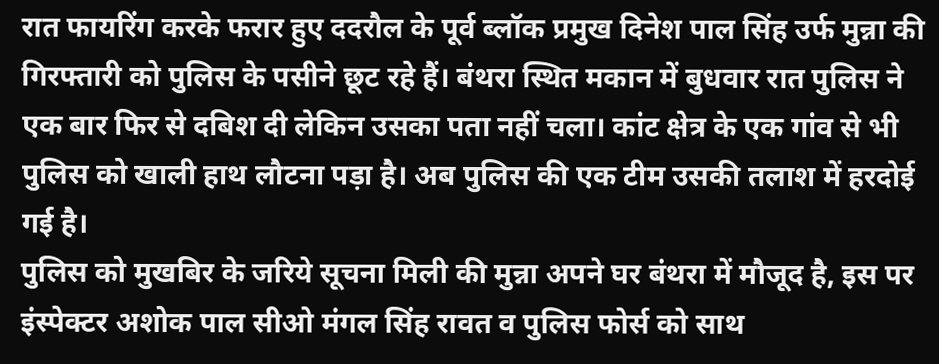रात फायरिंग करके फरार हुए ददरौल के पूर्व ब्लॉक प्रमुख दिनेश पाल सिंह उर्फ मुन्ना की गिरफ्तारी को पुलिस के पसीने छूट रहे हैं। बंथरा स्थित मकान में बुधवार रात पुलिस ने एक बार फिर से दबिश दी लेकिन उसका पता नहीं चला। कांट क्षेत्र के एक गांव से भी पुलिस को खाली हाथ लौटना पड़ा है। अब पुलिस की एक टीम उसकी तलाश में हरदोई गई है।
पुलिस को मुखबिर के जरिये सूचना मिली की मुन्ना अपने घर बंथरा में मौजूद है, इस पर इंस्पेक्टर अशोक पाल सीओ मंगल सिंह रावत व पुलिस फोर्स को साथ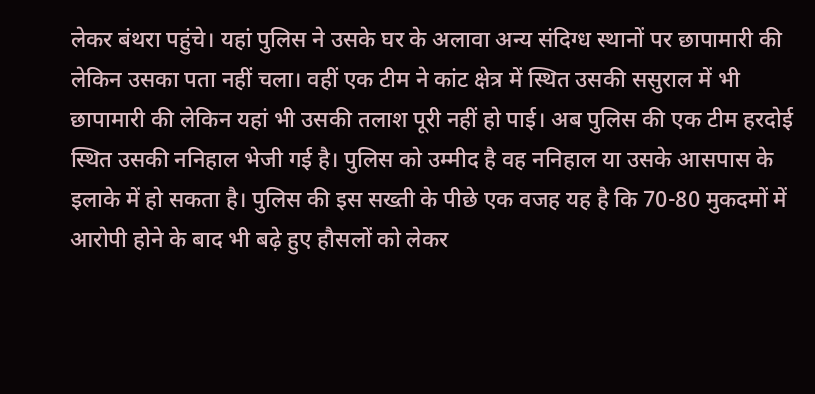लेकर बंथरा पहुंचे। यहां पुलिस ने उसके घर के अलावा अन्य संदिग्ध स्थानों पर छापामारी की लेकिन उसका पता नहीं चला। वहीं एक टीम ने कांट क्षेत्र में स्थित उसकी ससुराल में भी छापामारी की लेकिन यहां भी उसकी तलाश पूरी नहीं हो पाई। अब पुलिस की एक टीम हरदोई स्थित उसकी ननिहाल भेजी गई है। पुलिस को उम्मीद है वह ननिहाल या उसके आसपास के इलाके में हो सकता है। पुलिस की इस सख्ती के पीछे एक वजह यह है कि 70-80 मुकदमों में आरोपी होने के बाद भी बढ़े हुए हौसलों को लेकर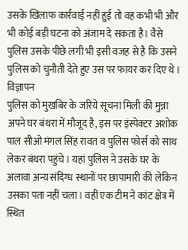उसके खिलाफ कार्रवाई नहीं हुई तो वह कभी भी और भी कोई बड़ी घटना को अंजाम दे सकता है। वैसे पुलिस उसके पीछे लगी भी इसी वजह से है कि उसने पुलिस को चुनौती देते हुए उस पर फायर कर दिए थे।
विज्ञापन
पुलिस को मुखबिर के जरिये सूचना मिली की मुन्ना अपने घर बंथरा में मौजूद है, इस पर इंस्पेक्टर अशोक पाल सीओ मंगल सिंह रावत व पुलिस फोर्स को साथ लेकर बंथरा पहुंचे। यहां पुलिस ने उसके घर के अलावा अन्य संदिग्ध स्थानों पर छापामारी की लेकिन उसका पता नहीं चला। वहीं एक टीम ने कांट क्षेत्र में स्थित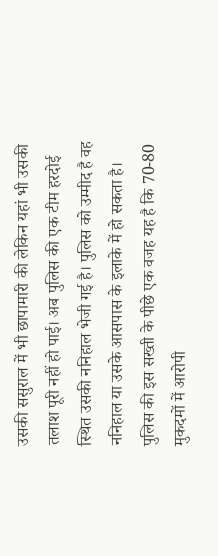उसकी ससुराल में भी छापामारी की लेकिन यहां भी उसकी तलाश पूरी नहीं हो पाई। अब पुलिस की एक टीम हरदोई स्थित उसकी ननिहाल भेजी गई है। पुलिस को उम्मीद है वह ननिहाल या उसके आसपास के इलाके में हो सकता है। पुलिस की इस सख्ती के पीछे एक वजह यह है कि 70-80 मुकदमों में आरोपी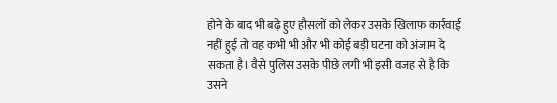होने के बाद भी बढ़े हुए हौसलों को लेकर उसके खिलाफ कार्रवाई नहीं हुई तो वह कभी भी और भी कोई बड़ी घटना को अंजाम दे सकता है। वैसे पुलिस उसके पीछे लगी भी इसी वजह से है कि उसने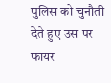पुलिस को चुनौती देते हुए उस पर फायर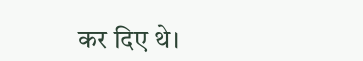कर दिए थे।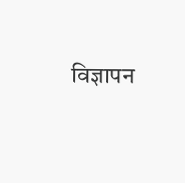विज्ञापन